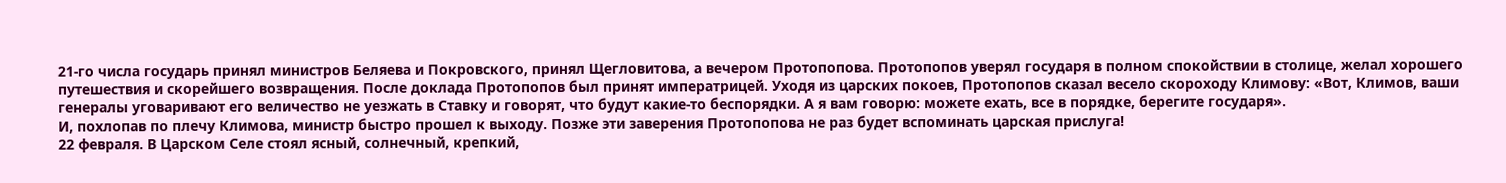21-го числа государь принял министров Беляева и Покровского, принял Щегловитова, а вечером Протопопова. Протопопов уверял государя в полном спокойствии в столице, желал хорошего путешествия и скорейшего возвращения. После доклада Протопопов был принят императрицей. Уходя из царских покоев, Протопопов сказал весело скороходу Климову: «Вот, Климов, ваши генералы уговаривают его величество не уезжать в Ставку и говорят, что будут какие-то беспорядки. А я вам говорю: можете ехать, все в порядке, берегите государя».
И, похлопав по плечу Климова, министр быстро прошел к выходу. Позже эти заверения Протопопова не раз будет вспоминать царская прислуга!
22 февраля. В Царском Селе стоял ясный, солнечный, крепкий,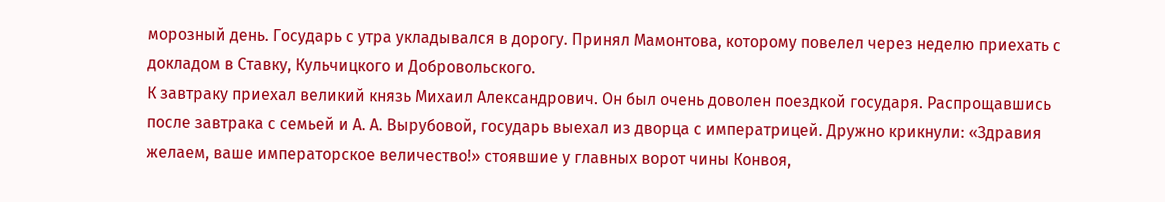морозный день. Государь с утра укладывался в дорогу. Принял Мамонтова, которому повелел через неделю приехать с докладом в Ставку, Кульчицкого и Добровольского.
К завтраку приехал великий князь Михаил Александрович. Он был очень доволен поездкой государя. Распрощавшись после завтрака с семьей и А. А. Вырубовой, государь выехал из дворца с императрицей. Дружно крикнули: «Здравия желаем, ваше императорское величество!» стоявшие у главных ворот чины Конвоя,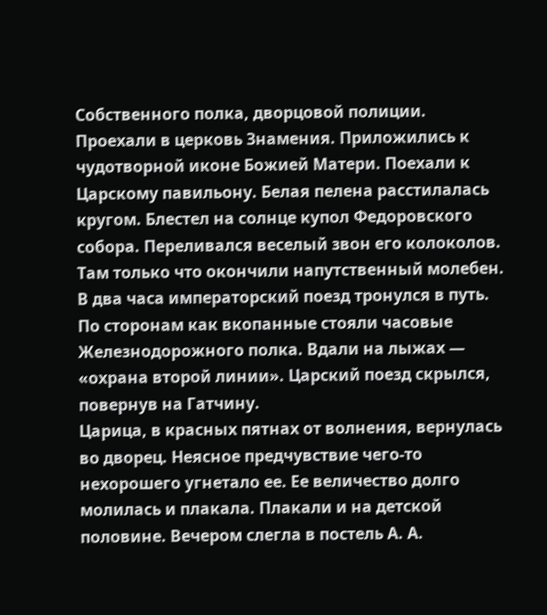Собственного полка, дворцовой полиции. Проехали в церковь Знамения. Приложились к чудотворной иконе Божией Матери. Поехали к Царскому павильону. Белая пелена расстилалась кругом. Блестел на солнце купол Федоровского собора. Переливался веселый звон его колоколов. Там только что окончили напутственный молебен.
В два часа императорский поезд тронулся в путь. По сторонам как вкопанные стояли часовые Железнодорожного полка. Вдали на лыжах — «охрана второй линии». Царский поезд скрылся, повернув на Гатчину.
Царица, в красных пятнах от волнения, вернулась во дворец. Неясное предчувствие чего-то нехорошего угнетало ее. Ее величество долго молилась и плакала. Плакали и на детской половине. Вечером слегла в постель А. А.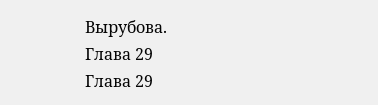Вырубова.
Глава 29
Глава 29